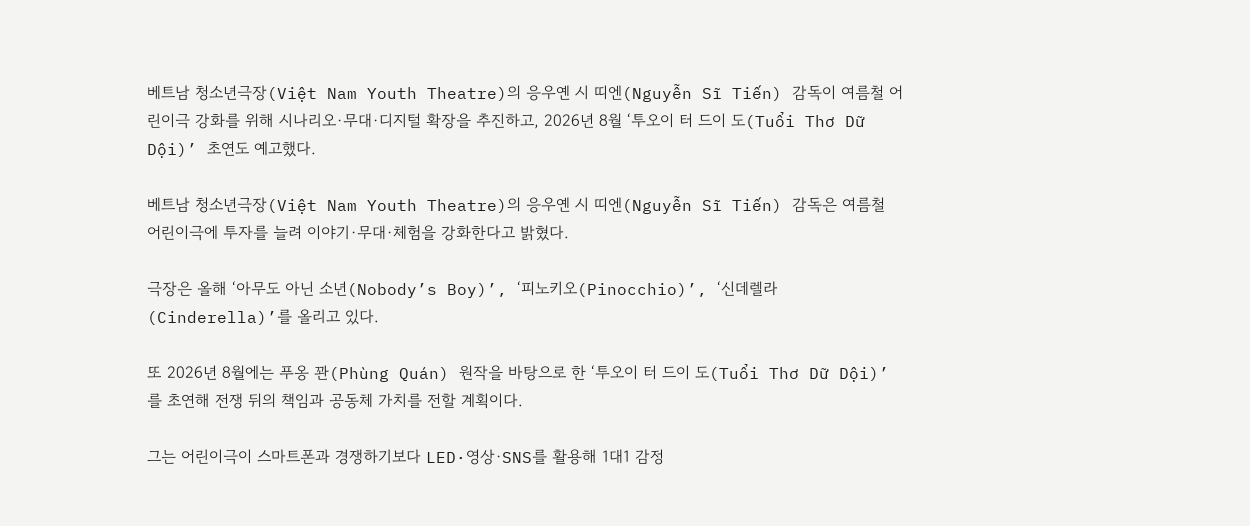베트남 청소년극장(Việt Nam Youth Theatre)의 응우옌 시 띠엔(Nguyễn Sĩ Tiến) 감독이 여름철 어린이극 강화를 위해 시나리오·무대·디지털 확장을 추진하고, 2026년 8월 ‘투오이 터 드이 도(Tuổi Thơ Dữ Dội)’ 초연도 예고했다.

베트남 청소년극장(Việt Nam Youth Theatre)의 응우옌 시 띠엔(Nguyễn Sĩ Tiến) 감독은 여름철 어린이극에 투자를 늘려 이야기·무대·체험을 강화한다고 밝혔다.

극장은 올해 ‘아무도 아닌 소년(Nobody’s Boy)’, ‘피노키오(Pinocchio)’, ‘신데렐라(Cinderella)’를 올리고 있다.

또 2026년 8월에는 푸옹 꽌(Phùng Quán) 원작을 바탕으로 한 ‘투오이 터 드이 도(Tuổi Thơ Dữ Dội)’를 초연해 전쟁 뒤의 책임과 공동체 가치를 전할 계획이다.

그는 어린이극이 스마트폰과 경쟁하기보다 LED·영상·SNS를 활용해 1대1 감정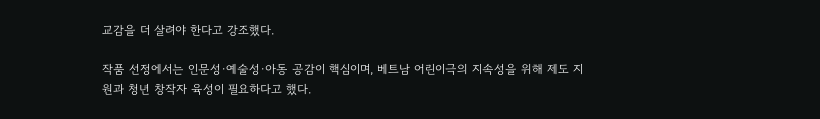교감을 더 살려야 한다고 강조했다.

작품 선정에서는 인문성·예술성·아동 공감이 핵심이며, 베트남 어린이극의 지속성을 위해 제도 지원과 청년 창작자 육성이 필요하다고 했다.